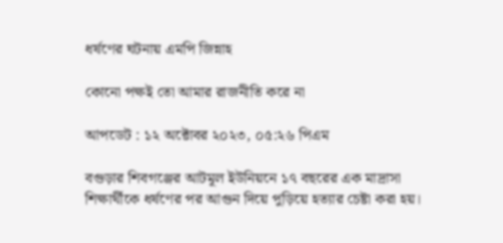ধর্ষণের ঘটনায় এমপি জিন্নাহ

কোনো পক্ষই তো আমার রাজনীতি করে না

আপডেট : ১২ অক্টোবর ২০২৩, ০৫:২৬ পিএম

বগুড়ার শিবগঞ্জের আটমূল ইউনিয়নে ১৭ বছরের এক মাদ্রাসা শিক্ষার্থীকে ধর্ষণের পর আগুন দিয়ে পুড়িয়ে হত্যার চেষ্টা করা হয়।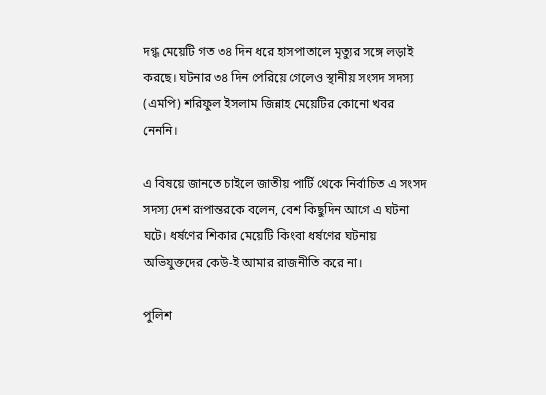দগ্ধ মেয়েটি গত ৩৪ দিন ধরে হাসপাতালে মৃত্যুর সঙ্গে লড়াই করছে। ঘটনার ৩৪ দিন পেরিয়ে গেলেও স্থানীয় সংসদ সদস্য (এমপি) শরিফুল ইসলাম জিন্নাহ মেয়েটির কোনো খবর নেননি।

এ বিষয়ে জানতে চাইলে জাতীয় পার্টি থেকে নির্বাচিত এ সংসদ সদস্য দেশ রূপান্তরকে বলেন, বেশ কিছুদিন আগে এ ঘটনা ঘটে। ধর্ষণের শিকার মেয়েটি কিংবা ধর্ষণের ঘটনায় অভিযুক্তদের কেউ-ই আমার রাজনীতি করে না।

পুলিশ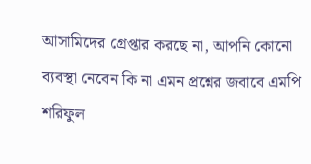আসামিদের গ্রেপ্তার করছে না, আপনি কোনো ব্যবস্থা নেবেন কি না এমন প্রশ্নের জবাবে এমপি শরিফুল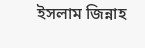ইসলাম জিন্নাহ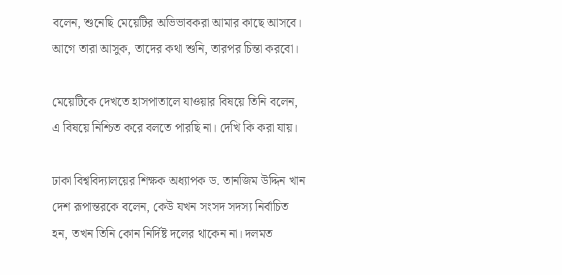বলেন, শুনেছি মেয়েটির অভিভাবকরা আমার কাছে আসবে। আগে তারা আসুক, তাদের কথা শুনি, তারপর চিন্তা করবো।

মেয়েটিকে দেখতে হাসপাতালে যাওয়ার বিষয়ে তিনি বলেন, এ বিষয়ে নিশ্চিত করে বলতে পারছি না। দেখি কি করা যায়।

ঢাকা বিশ্ববিদ্যালয়ের শিক্ষক অধ্যাপক ড. তানজিম উদ্দিন খান দেশ রূপান্তরকে বলেন, কেউ যখন সংসদ সদস্য নির্বাচিত হন, তখন তিনি কোন নির্দিষ্ট দলের থাকেন না। দলমত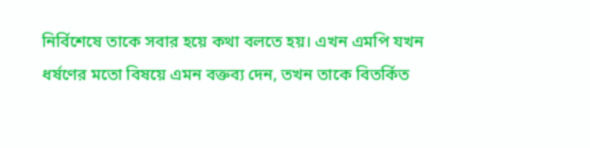নির্বিশেষে তাকে সবার হয়ে কথা বলতে হয়। এখন এমপি যখন ধর্ষণের মতো বিষয়ে এমন বক্তব্য দেন, তখন তাকে বিতর্কিত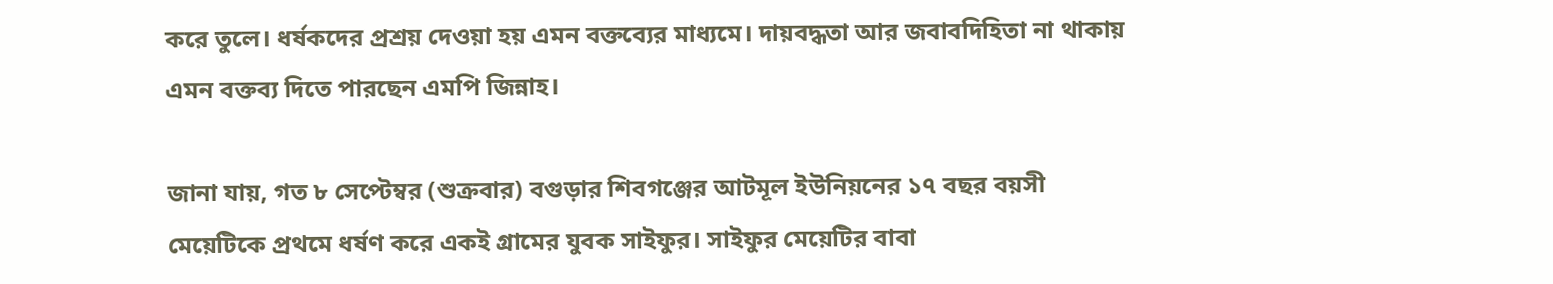করে তুলে। ধর্ষকদের প্রশ্রয় দেওয়া হয় এমন বক্তব্যের মাধ্যমে। দায়বদ্ধতা আর জবাবদিহিতা না থাকায় এমন বক্তব্য দিতে পারছেন এমপি জিন্নাহ।

জানা যায়, গত ৮ সেপ্টেম্বর (শুক্রবার) বগুড়ার শিবগঞ্জের আটমূল ইউনিয়নের ১৭ বছর বয়সী মেয়েটিকে প্রথমে ধর্ষণ করে একই গ্রামের যুবক সাইফুর। সাইফুর মেয়েটির বাবা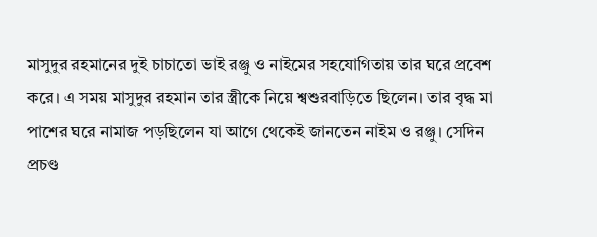মাসুদুর রহমানের দুই চাচাতো ভাই রঞ্জু ও নাইমের সহযোগিতায় তার ঘরে প্রবেশ করে। এ সময় মাসুদুর রহমান তার স্ত্রীকে নিয়ে শ্বশুরবাড়িতে ছিলেন। তার বৃদ্ধ মা পাশের ঘরে নামাজ পড়ছিলেন যা আগে থেকেই জানতেন নাইম ও রঞ্জু। সেদিন প্রচণ্ড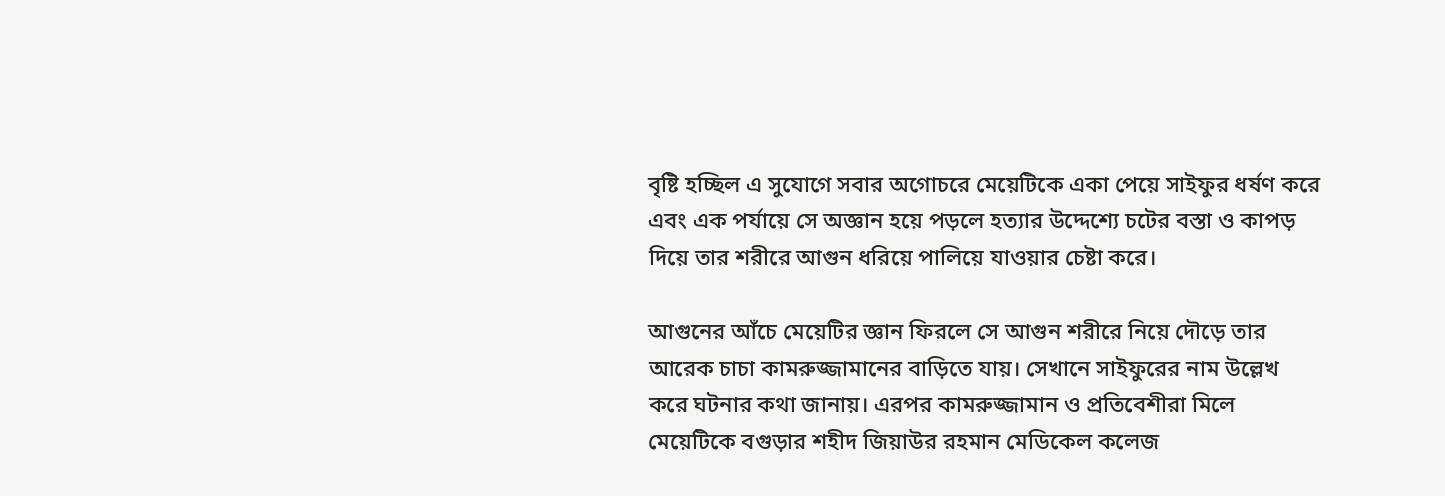বৃষ্টি হচ্ছিল এ সুযোগে সবার অগোচরে মেয়েটিকে একা পেয়ে সাইফুর ধর্ষণ করে এবং এক পর্যায়ে সে অজ্ঞান হয়ে পড়লে হত্যার উদ্দেশ্যে চটের বস্তা ও কাপড় দিয়ে তার শরীরে আগুন ধরিয়ে পালিয়ে যাওয়ার চেষ্টা করে।

আগুনের আঁচে মেয়েটির জ্ঞান ফিরলে সে আগুন শরীরে নিয়ে দৌড়ে তার আরেক চাচা কামরুজ্জামানের বাড়িতে যায়। সেখানে সাইফুরের নাম উল্লেখ করে ঘটনার কথা জানায়। এরপর কামরুজ্জামান ও প্রতিবেশীরা মিলে মেয়েটিকে বগুড়ার শহীদ জিয়াউর রহমান মেডিকেল কলেজ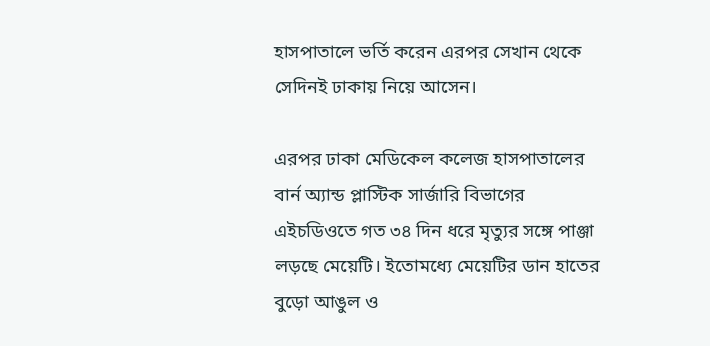হাসপাতালে ভর্তি করেন এরপর সেখান থেকে সেদিনই ঢাকায় নিয়ে আসেন।

এরপর ঢাকা মেডিকেল কলেজ হাসপাতালের বার্ন অ্যান্ড প্লাস্টিক সার্জারি বিভাগের এইচডিওতে গত ৩৪ দিন ধরে মৃত্যুর সঙ্গে পাঞ্জা লড়ছে মেয়েটি। ইতোমধ্যে মেয়েটির ডান হাতের বুড়ো আঙুল ও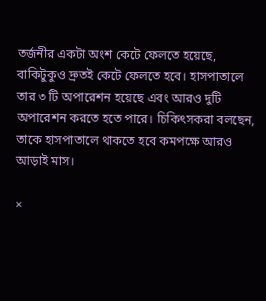তর্জনীর একটা অংশ কেটে ফেলতে হয়েছে, বাকিটুকুও দ্রুতই কেটে ফেলতে হবে। হাসপাতালে তার ৩ টি অপারেশন হয়েছে এবং আরও দুটি অপারেশন করতে হতে পারে। চিকিৎসকরা বলছেন, তাকে হাসপাতালে থাকতে হবে কমপক্ষে আরও আড়াই মাস।

×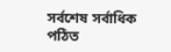সর্বশেষ সর্বাধিক পঠিত